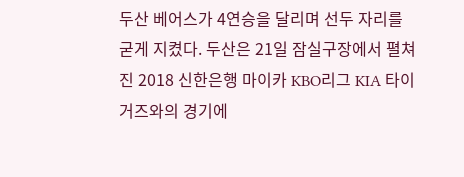두산 베어스가 4연승을 달리며 선두 자리를 굳게 지켰다. 두산은 21일 잠실구장에서 펼쳐진 2018 신한은행 마이카 KBO리그 KIA 타이거즈와의 경기에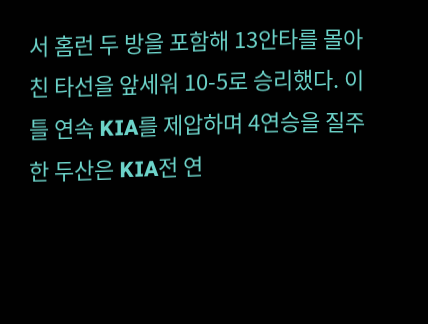서 홈런 두 방을 포함해 13안타를 몰아친 타선을 앞세워 10-5로 승리했다. 이틀 연속 KIA를 제압하며 4연승을 질주한 두산은 KIA전 연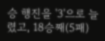승 행진을 '3'으로 늘렸고, 18승째(5패)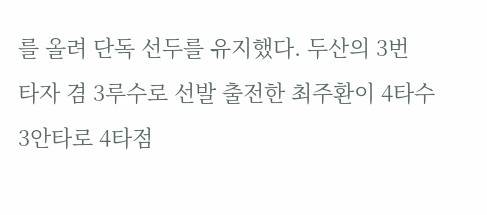를 올려 단독 선두를 유지했다. 두산의 3번 타자 겸 3루수로 선발 출전한 최주환이 4타수 3안타로 4타점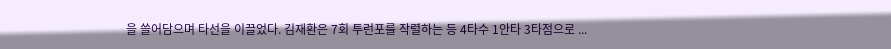을 쓸어담으며 타선을 이끌었다. 김재환은 7회 투런포를 작렬하는 등 4타수 1안타 3타점으로 ...